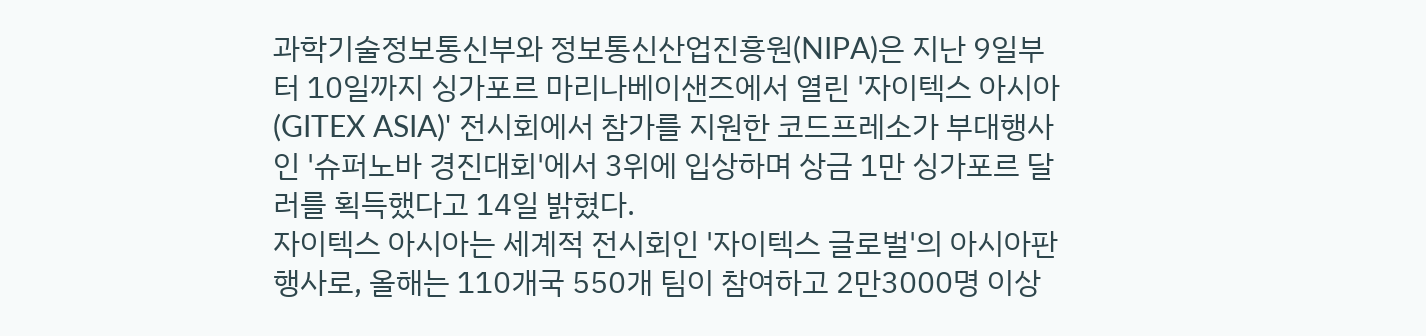과학기술정보통신부와 정보통신산업진흥원(NIPA)은 지난 9일부터 10일까지 싱가포르 마리나베이샌즈에서 열린 '자이텍스 아시아(GITEX ASIA)' 전시회에서 참가를 지원한 코드프레소가 부대행사인 '슈퍼노바 경진대회'에서 3위에 입상하며 상금 1만 싱가포르 달러를 획득했다고 14일 밝혔다.
자이텍스 아시아는 세계적 전시회인 '자이텍스 글로벌'의 아시아판 행사로, 올해는 110개국 550개 팀이 참여하고 2만3000명 이상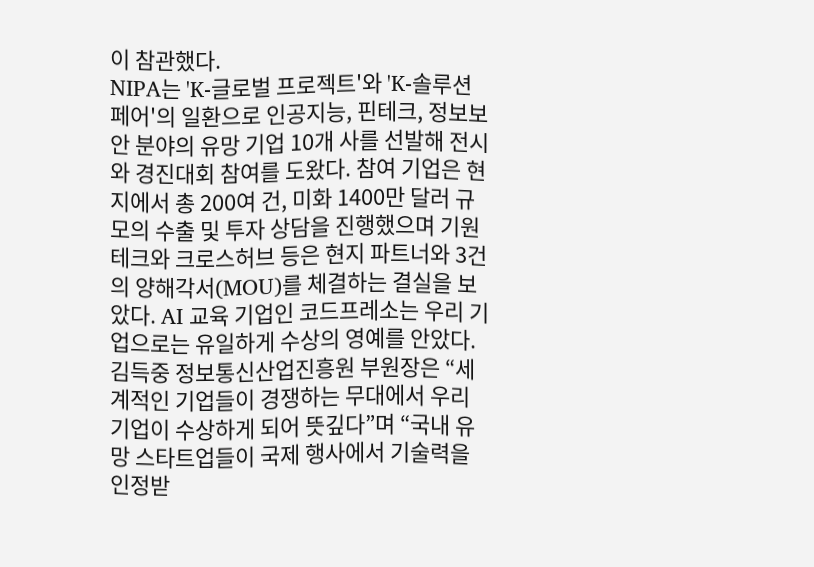이 참관했다.
NIPA는 'K-글로벌 프로젝트'와 'K-솔루션 페어'의 일환으로 인공지능, 핀테크, 정보보안 분야의 유망 기업 10개 사를 선발해 전시와 경진대회 참여를 도왔다. 참여 기업은 현지에서 총 200여 건, 미화 1400만 달러 규모의 수출 및 투자 상담을 진행했으며 기원테크와 크로스허브 등은 현지 파트너와 3건의 양해각서(MOU)를 체결하는 결실을 보았다. AI 교육 기업인 코드프레소는 우리 기업으로는 유일하게 수상의 영예를 안았다.
김득중 정보통신산업진흥원 부원장은 “세계적인 기업들이 경쟁하는 무대에서 우리 기업이 수상하게 되어 뜻깊다”며 “국내 유망 스타트업들이 국제 행사에서 기술력을 인정받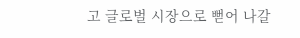고 글로벌 시장으로 뻗어 나갈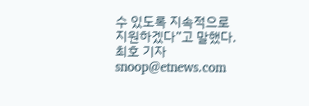수 있도록 지속적으로 지원하겠다”고 말했다.
최호 기자 snoop@etnews.com